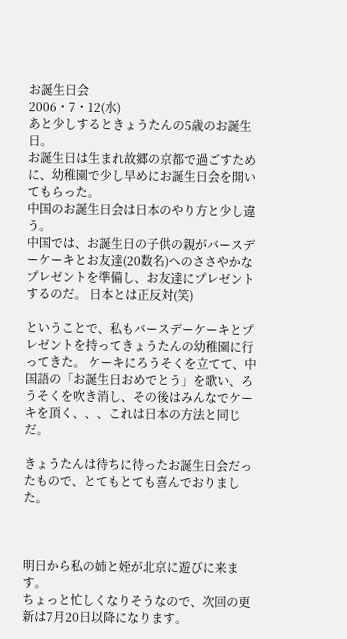お誕生日会
2006・7・12(水)
あと少しするときょうたんの5歳のお誕生日。
お誕生日は生まれ故郷の京都で過ごすために、幼稚園で少し早めにお誕生日会を開いてもらった。
中国のお誕生日会は日本のやり方と少し違う。
中国では、お誕生日の子供の親がバースデーケーキとお友達(20数名)へのささやかなプレゼントを準備し、お友達にプレゼントするのだ。 日本とは正反対(笑)

ということで、私もバースデーケーキとプレゼントを持ってきょうたんの幼稚園に行ってきた。 ケーキにろうそくを立てて、中国語の「お誕生日おめでとう」を歌い、ろうそくを吹き消し、その後はみんなでケーキを頂く、、、これは日本の方法と同じだ。

きょうたんは待ちに待ったお誕生日会だったもので、とてもとても喜んでおりました。



明日から私の姉と姪が北京に遊びに来ます。
ちょっと忙しくなりそうなので、次回の更新は7月20日以降になります。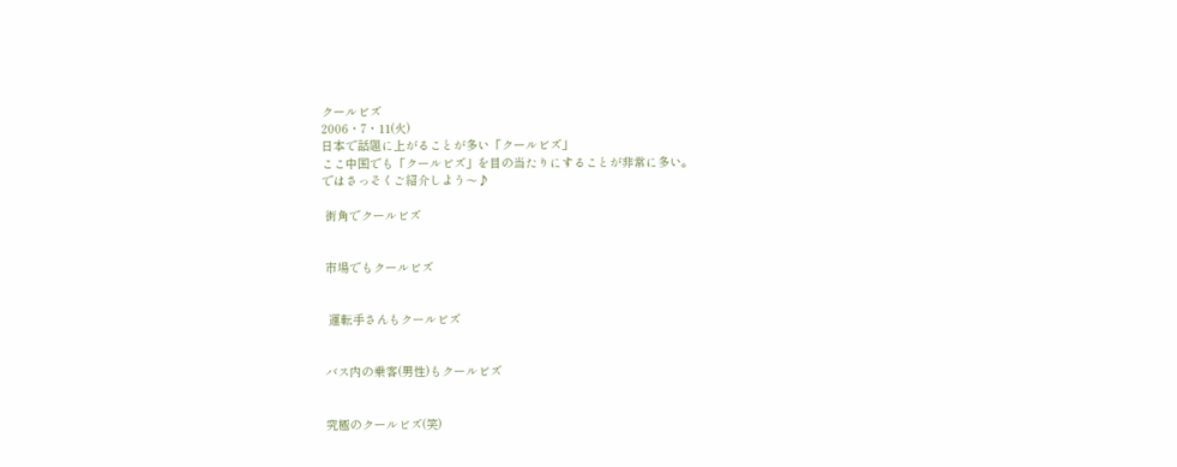クールビズ
2006・7・11(火)
日本で話題に上がることが多い「クールビズ」
ここ中国でも「クールビズ」を目の当たりにすることが非常に多い。
ではさっそくご紹介しよう〜♪

 街角でクールビズ


 市場でもクールビズ


  運転手さんもクールビズ


 バス内の乗客(男性)もクールビズ


 究極のクールビズ(笑)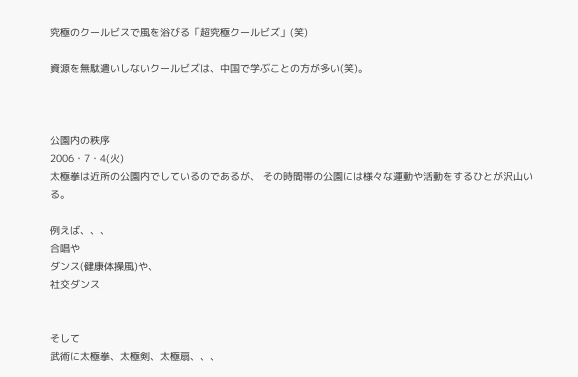究極のクールビスで風を浴びる「超究極クールビズ」(笑)

資源を無駄遣いしないクールビズは、中国で学ぶことの方が多い(笑)。



公園内の秩序
2006・7・4(火)
太極拳は近所の公園内でしているのであるが、 その時間帯の公園には様々な運動や活動をするひとが沢山いる。

例えば、、、
合唱や
ダンス(健康体操風)や、
社交ダンス


そして
武術に太極拳、太極剣、太極扇、、、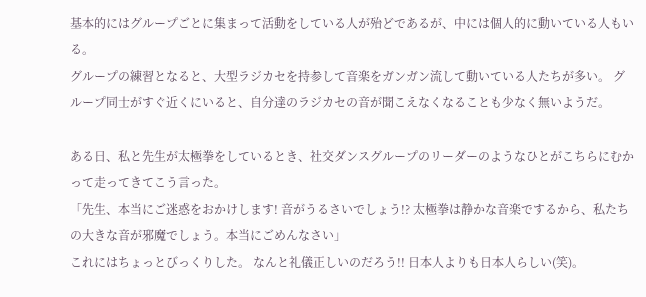基本的にはグループごとに集まって活動をしている人が殆どであるが、中には個人的に動いている人もいる。
グループの練習となると、大型ラジカセを持参して音楽をガンガン流して動いている人たちが多い。 グループ同士がすぐ近くにいると、自分達のラジカセの音が聞こえなくなることも少なく無いようだ。

ある日、私と先生が太極拳をしているとき、社交ダンスグループのリーダーのようなひとがこちらにむかって走ってきてこう言った。
「先生、本当にご迷惑をおかけします! 音がうるさいでしょう!? 太極拳は静かな音楽でするから、私たちの大きな音が邪魔でしょう。本当にごめんなさい」
これにはちょっとびっくりした。 なんと礼儀正しいのだろう!! 日本人よりも日本人らしい(笑)。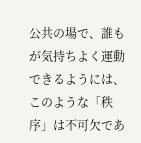公共の場で、誰もが気持ちよく運動できるようには、このような「秩序」は不可欠であ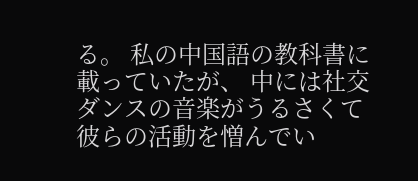る。 私の中国語の教科書に載っていたが、 中には社交ダンスの音楽がうるさくて彼らの活動を憎んでい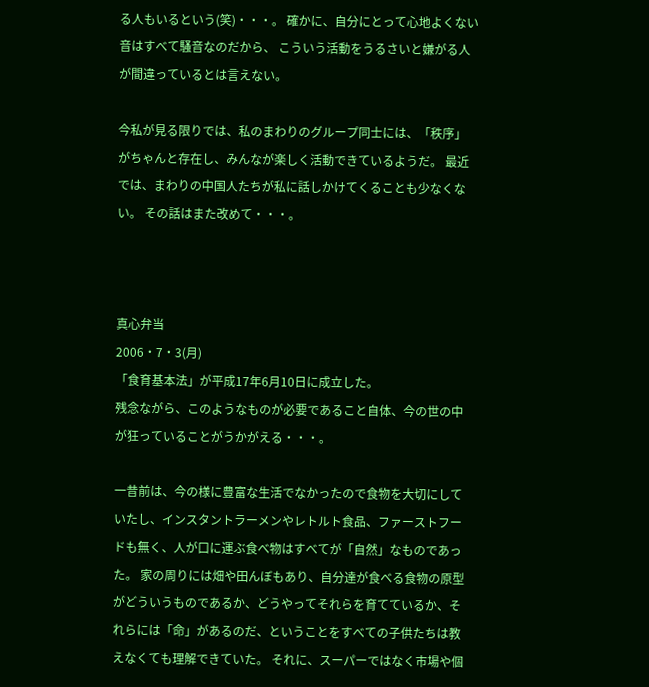る人もいるという(笑)・・・。 確かに、自分にとって心地よくない音はすべて騒音なのだから、 こういう活動をうるさいと嫌がる人が間違っているとは言えない。

今私が見る限りでは、私のまわりのグループ同士には、「秩序」がちゃんと存在し、みんなが楽しく活動できているようだ。 最近では、まわりの中国人たちが私に話しかけてくることも少なくない。 その話はまた改めて・・・。



真心弁当
2006・7・3(月)
「食育基本法」が平成17年6月10日に成立した。
残念ながら、このようなものが必要であること自体、今の世の中が狂っていることがうかがえる・・・。

一昔前は、今の様に豊富な生活でなかったので食物を大切にしていたし、インスタントラーメンやレトルト食品、ファーストフードも無く、人が口に運ぶ食べ物はすべてが「自然」なものであった。 家の周りには畑や田んぼもあり、自分達が食べる食物の原型がどういうものであるか、どうやってそれらを育てているか、それらには「命」があるのだ、ということをすべての子供たちは教えなくても理解できていた。 それに、スーパーではなく市場や個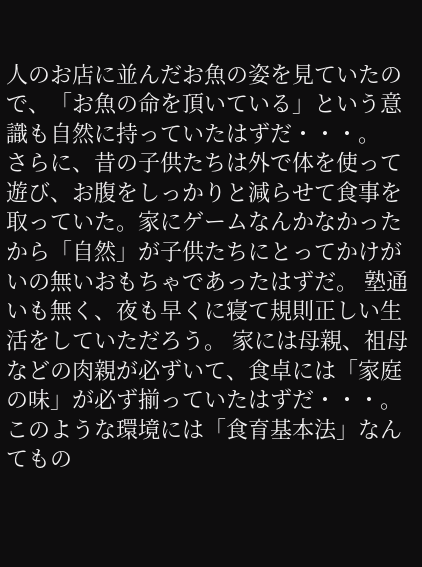人のお店に並んだお魚の姿を見ていたので、「お魚の命を頂いている」という意識も自然に持っていたはずだ・・・。
さらに、昔の子供たちは外で体を使って遊び、お腹をしっかりと減らせて食事を取っていた。家にゲームなんかなかったから「自然」が子供たちにとってかけがいの無いおもちゃであったはずだ。 塾通いも無く、夜も早くに寝て規則正しい生活をしていただろう。 家には母親、祖母などの肉親が必ずいて、食卓には「家庭の味」が必ず揃っていたはずだ・・・。 このような環境には「食育基本法」なんてもの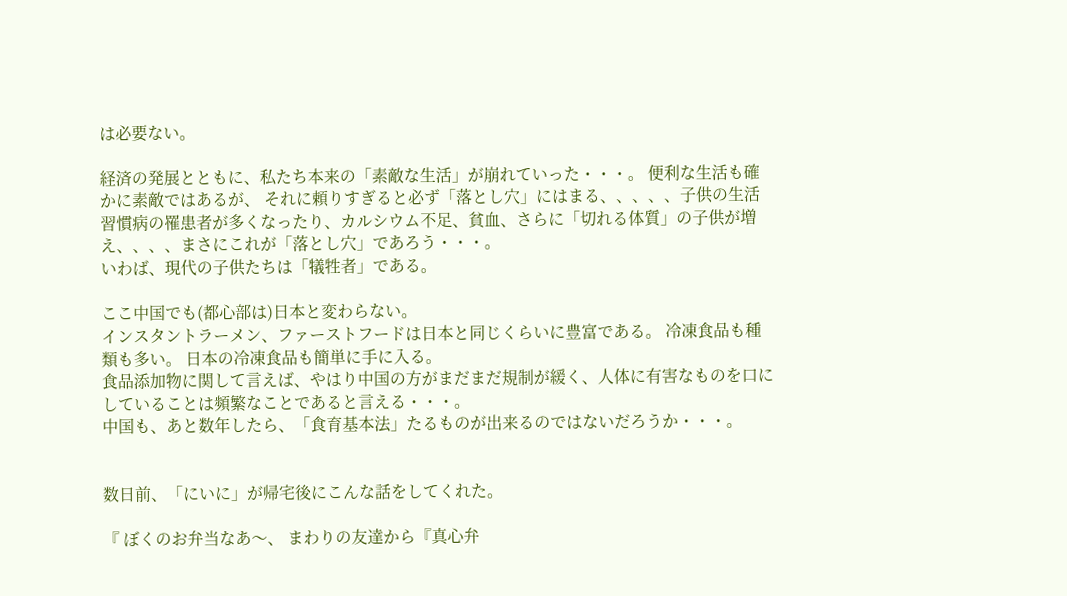は必要ない。

経済の発展とともに、私たち本来の「素敵な生活」が崩れていった・・・。 便利な生活も確かに素敵ではあるが、 それに頼りすぎると必ず「落とし穴」にはまる、、、、、子供の生活習慣病の罹患者が多くなったり、カルシウム不足、貧血、さらに「切れる体質」の子供が増え、、、、まさにこれが「落とし穴」であろう・・・。
いわば、現代の子供たちは「犠牲者」である。

ここ中国でも(都心部は)日本と変わらない。
インスタントラーメン、ファーストフードは日本と同じくらいに豊富である。 冷凍食品も種類も多い。 日本の冷凍食品も簡単に手に入る。
食品添加物に関して言えば、やはり中国の方がまだまだ規制が緩く、人体に有害なものを口にしていることは頻繁なことであると言える・・・。
中国も、あと数年したら、「食育基本法」たるものが出来るのではないだろうか・・・。


数日前、「にいに」が帰宅後にこんな話をしてくれた。

『 ぼくのお弁当なあ〜、 まわりの友達から『真心弁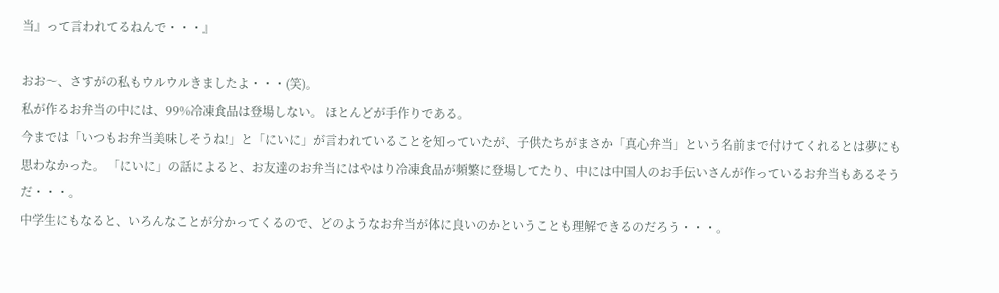当』って言われてるねんで・・・』

おお〜、さすがの私もウルウルきましたよ・・・(笑)。
私が作るお弁当の中には、99%冷凍食品は登場しない。 ほとんどが手作りである。
今までは「いつもお弁当美味しそうね!」と「にいに」が言われていることを知っていたが、子供たちがまさか「真心弁当」という名前まで付けてくれるとは夢にも思わなかった。 「にいに」の話によると、お友達のお弁当にはやはり冷凍食品が頻繁に登場してたり、中には中国人のお手伝いさんが作っているお弁当もあるそうだ・・・。
中学生にもなると、いろんなことが分かってくるので、どのようなお弁当が体に良いのかということも理解できるのだろう・・・。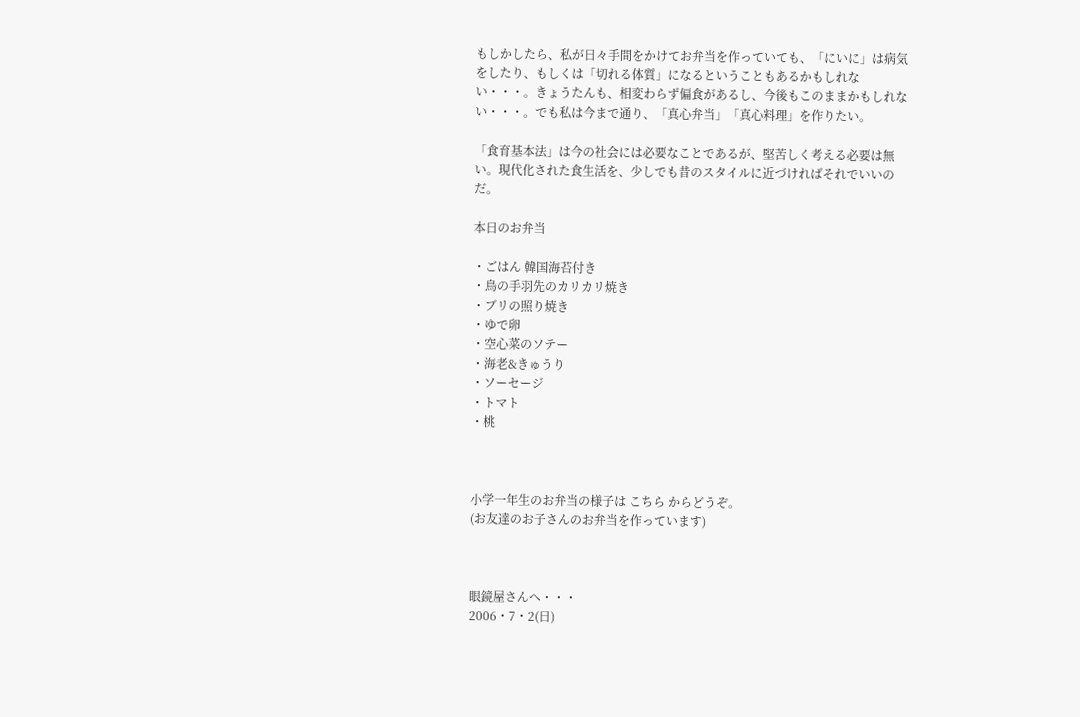もしかしたら、私が日々手間をかけてお弁当を作っていても、「にいに」は病気をしたり、もしくは「切れる体質」になるということもあるかもしれない・・・。きょうたんも、相変わらず偏食があるし、今後もこのままかもしれない・・・。でも私は今まで通り、「真心弁当」「真心料理」を作りたい。

「食育基本法」は今の社会には必要なことであるが、堅苦しく考える必要は無い。現代化された食生活を、少しでも昔のスタイルに近づければそれでいいのだ。

本日のお弁当

・ごはん 韓国海苔付き
・鳥の手羽先のカリカリ焼き
・ブリの照り焼き
・ゆで卵
・空心菜のソテー
・海老&きゅうり
・ソーセージ
・トマト
・桃



小学一年生のお弁当の様子は こちら からどうぞ。
(お友達のお子さんのお弁当を作っています)



眼鏡屋さんへ・・・
2006・7・2(日)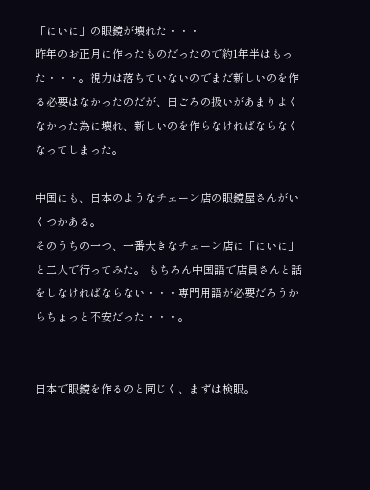「にいに」の眼鏡が壊れた・・・
昨年のお正月に作ったものだったので約1年半はもった・・・。視力は落ちていないのでまだ新しいのを作る必要はなかったのだが、日ごろの扱いがあまりよくなかった為に壊れ、新しいのを作らなければならなくなってしまった。

中国にも、日本のようなチェーン店の眼鏡屋さんがいくつかある。
そのうちの一つ、一番大きなチェーン店に「にいに」と二人で行ってみた。 もちろん中国語で店員さんと話をしなければならない・・・専門用語が必要だろうからちょっと不安だった・・・。


日本で眼鏡を作るのと同じく、まずは検眼。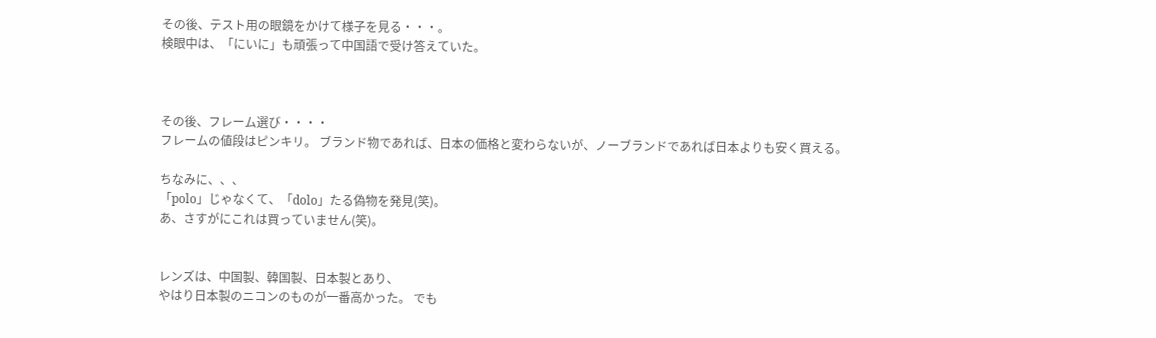その後、テスト用の眼鏡をかけて様子を見る・・・。
検眼中は、「にいに」も頑張って中国語で受け答えていた。



その後、フレーム選び・・・・
フレームの値段はピンキリ。 ブランド物であれば、日本の価格と変わらないが、ノーブランドであれば日本よりも安く買える。

ちなみに、、、
「polo」じゃなくて、「dolo」たる偽物を発見(笑)。
あ、さすがにこれは買っていません(笑)。


レンズは、中国製、韓国製、日本製とあり、
やはり日本製のニコンのものが一番高かった。 でも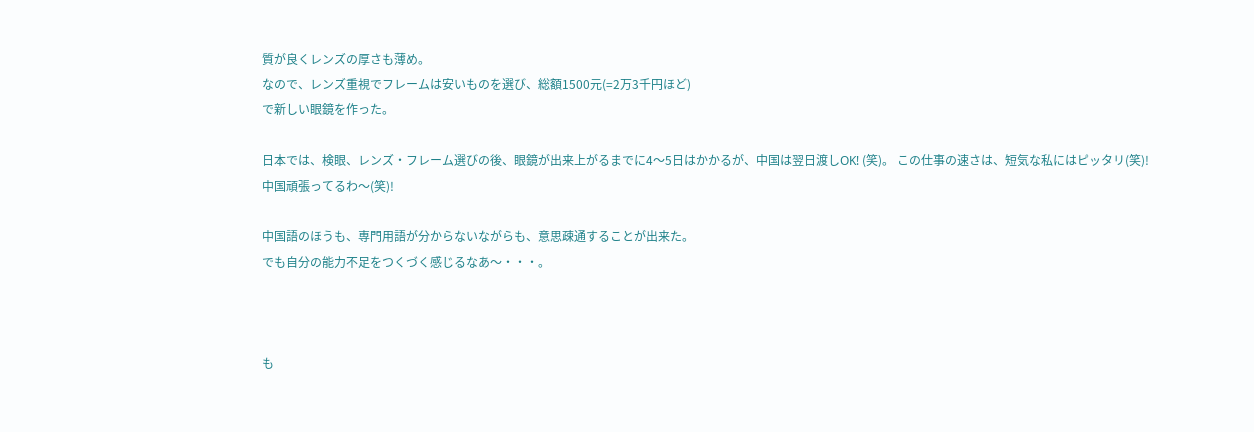質が良くレンズの厚さも薄め。
なので、レンズ重視でフレームは安いものを選び、総額1500元(=2万3千円ほど)
で新しい眼鏡を作った。

日本では、検眼、レンズ・フレーム選びの後、眼鏡が出来上がるまでに4〜5日はかかるが、中国は翌日渡しOK! (笑)。 この仕事の速さは、短気な私にはピッタリ(笑)!
中国頑張ってるわ〜(笑)!

中国語のほうも、専門用語が分からないながらも、意思疎通することが出来た。
でも自分の能力不足をつくづく感じるなあ〜・・・。



も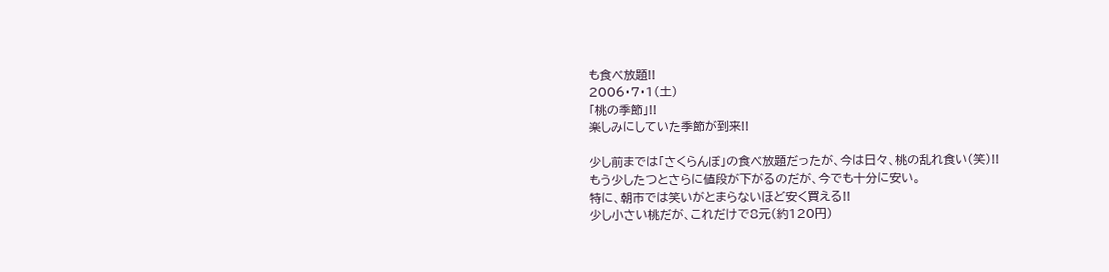も食べ放題!!
2006・7・1(土)
「桃の季節」!!
楽しみにしていた季節が到来!!

少し前までは「さくらんぼ」の食べ放題だったが、今は日々、桃の乱れ食い(笑)!!
もう少したつとさらに値段が下がるのだが、今でも十分に安い。
特に、朝市では笑いがとまらないほど安く買える!!
少し小さい桃だが、これだけで8元(約120円)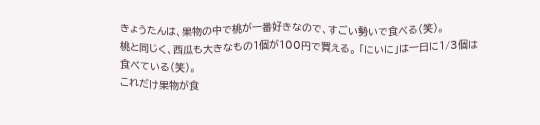きょうたんは、果物の中で桃が一番好きなので、すごい勢いで食べる(笑)。
桃と同じく、西瓜も大きなもの1個が100円で買える。 「にいに」は一日に1/3個は
食べている(笑)。
これだけ果物が食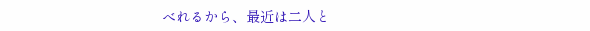べれるから、最近は二人と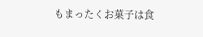もまったくお菓子は食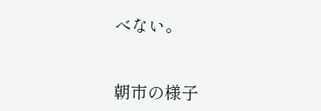べない。


朝市の様子